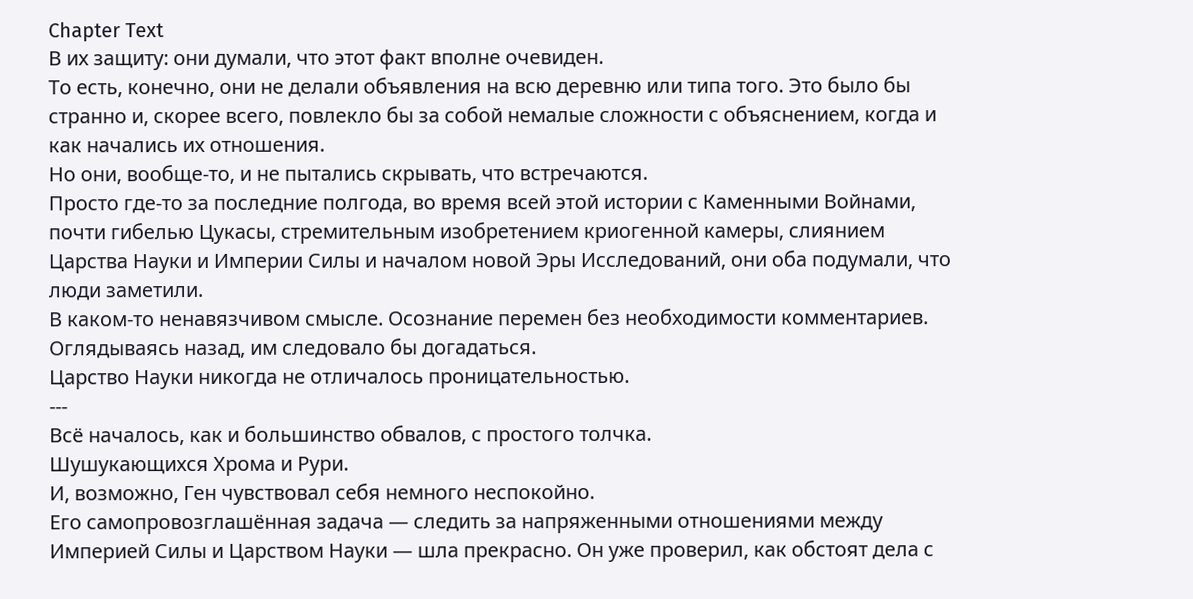Chapter Text
В их защиту: они думали, что этот факт вполне очевиден.
То есть, конечно, они не делали объявления на всю деревню или типа того. Это было бы странно и, скорее всего, повлекло бы за собой немалые сложности с объяснением, когда и как начались их отношения.
Но они, вообще-то, и не пытались скрывать, что встречаются.
Просто где-то за последние полгода, во время всей этой истории с Каменными Войнами, почти гибелью Цукасы, стремительным изобретением криогенной камеры, слиянием Царства Науки и Империи Силы и началом новой Эры Исследований, они оба подумали, что люди заметили.
В каком-то ненавязчивом смысле. Осознание перемен без необходимости комментариев.
Оглядываясь назад, им следовало бы догадаться.
Царство Науки никогда не отличалось проницательностью.
---
Всё началось, как и большинство обвалов, с простого толчка.
Шушукающихся Хрома и Рури.
И, возможно, Ген чувствовал себя немного неспокойно.
Его самопровозглашённая задача — следить за напряженными отношениями между Империей Силы и Царством Науки — шла прекрасно. Он уже проверил, как обстоят дела с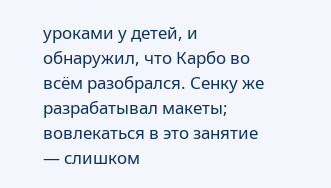уроками у детей, и обнаружил, что Карбо во всём разобрался. Сенку же разрабатывал макеты; вовлекаться в это занятие — слишком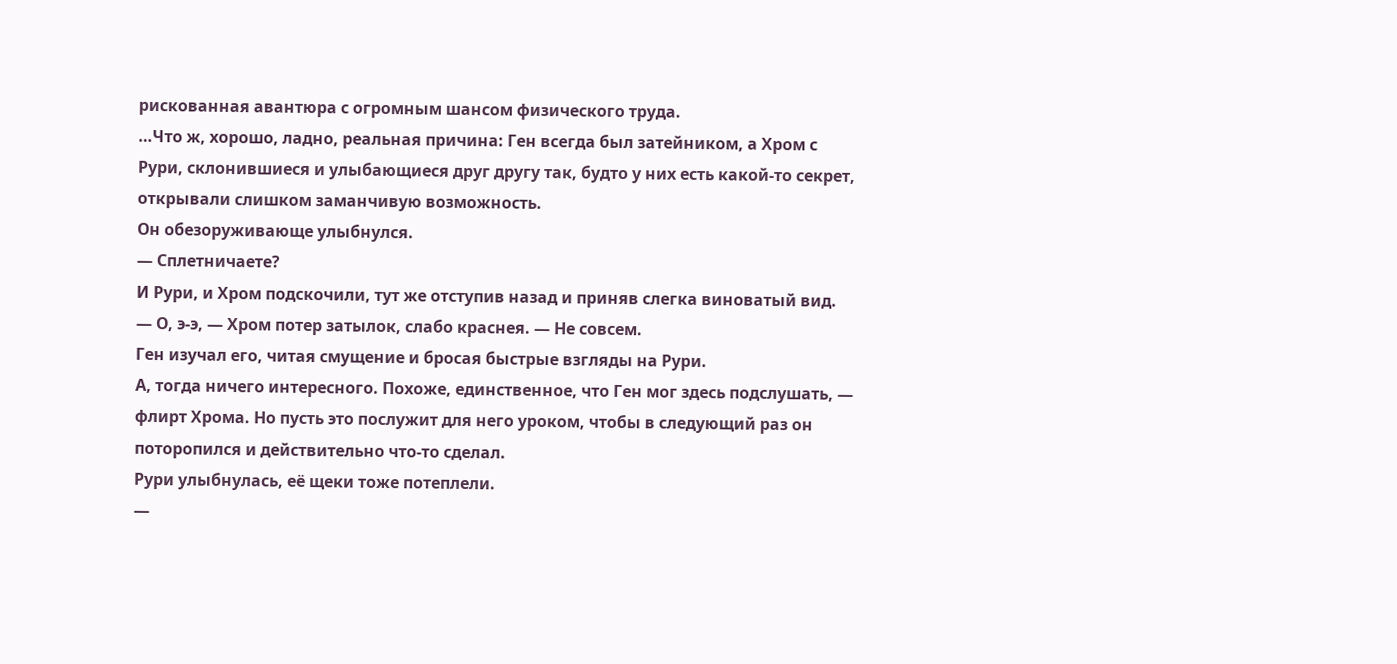рискованная авантюра с огромным шансом физического труда.
…Что ж, хорошо, ладно, реальная причина: Ген всегда был затейником, а Хром с Рури, склонившиеся и улыбающиеся друг другу так, будто у них есть какой-то секрет, открывали слишком заманчивую возможность.
Он обезоруживающе улыбнулся.
— Сплетничаете?
И Рури, и Хром подскочили, тут же отступив назад и приняв слегка виноватый вид.
— О, э-э, — Хром потер затылок, слабо краснея. — Не совсем.
Ген изучал его, читая смущение и бросая быстрые взгляды на Рури.
А, тогда ничего интересного. Похоже, единственное, что Ген мог здесь подслушать, — флирт Хрома. Но пусть это послужит для него уроком, чтобы в следующий раз он поторопился и действительно что-то сделал.
Рури улыбнулась, её щеки тоже потеплели.
—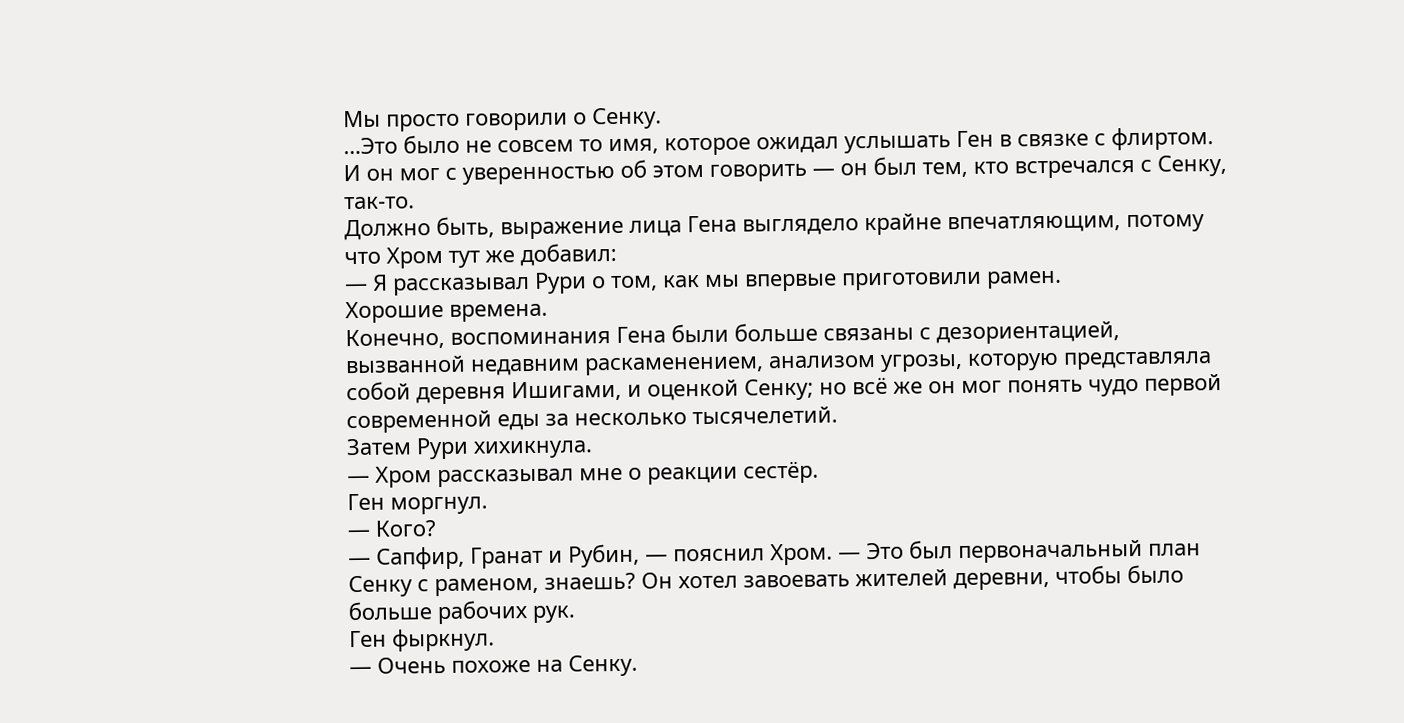Мы просто говорили о Сенку.
…Это было не совсем то имя, которое ожидал услышать Ген в связке с флиртом. И он мог с уверенностью об этом говорить — он был тем, кто встречался с Сенку, так-то.
Должно быть, выражение лица Гена выглядело крайне впечатляющим, потому что Хром тут же добавил:
— Я рассказывал Рури о том, как мы впервые приготовили рамен.
Хорошие времена.
Конечно, воспоминания Гена были больше связаны с дезориентацией, вызванной недавним раскаменением, анализом угрозы, которую представляла собой деревня Ишигами, и оценкой Сенку; но всё же он мог понять чудо первой современной еды за несколько тысячелетий.
Затем Рури хихикнула.
— Хром рассказывал мне о реакции сестёр.
Ген моргнул.
— Кого?
— Сапфир, Гранат и Рубин, — пояснил Хром. — Это был первоначальный план Сенку с раменом, знаешь? Он хотел завоевать жителей деревни, чтобы было больше рабочих рук.
Ген фыркнул.
— Очень похоже на Сенку.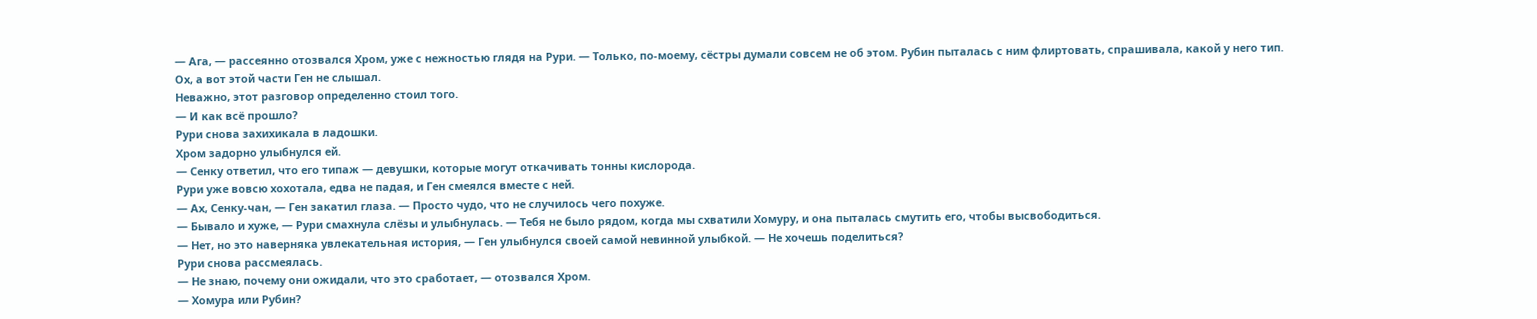— Ага, — рассеянно отозвался Хром, уже с нежностью глядя на Рури. — Только, по-моему, сёстры думали совсем не об этом. Рубин пыталась с ним флиртовать, спрашивала, какой у него тип.
Ох, а вот этой части Ген не слышал.
Неважно, этот разговор определенно стоил того.
— И как всё прошло?
Рури снова захихикала в ладошки.
Хром задорно улыбнулся ей.
— Сенку ответил, что его типаж — девушки, которые могут откачивать тонны кислорода.
Рури уже вовсю хохотала, едва не падая, и Ген смеялся вместе с ней.
— Ах, Сенку-чан, — Ген закатил глаза. — Просто чудо, что не случилось чего похуже.
— Бывало и хуже, — Рури смахнула слёзы и улыбнулась. — Тебя не было рядом, когда мы схватили Хомуру, и она пыталась смутить его, чтобы высвободиться.
— Нет, но это наверняка увлекательная история, — Ген улыбнулся своей самой невинной улыбкой. — Не хочешь поделиться?
Рури снова рассмеялась.
— Не знаю, почему они ожидали, что это сработает, — отозвался Хром.
— Хомура или Рубин?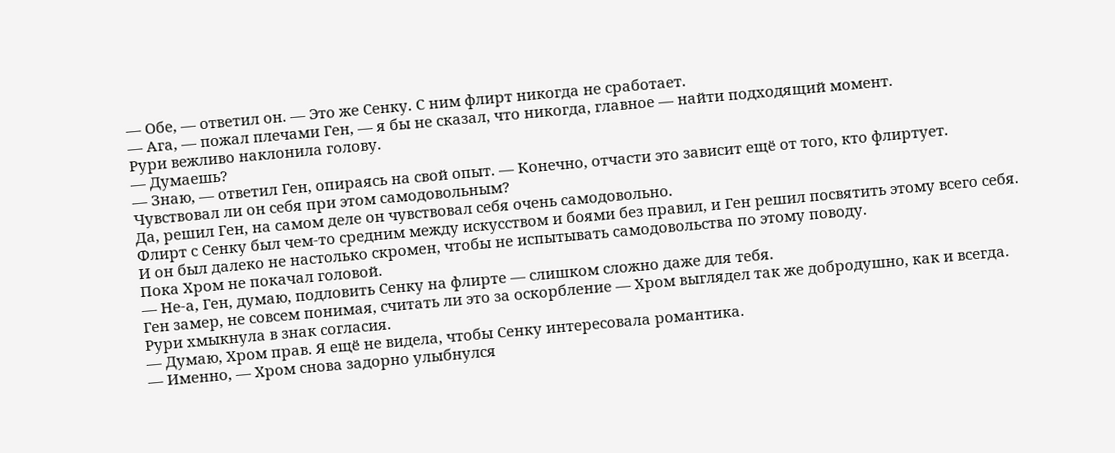— Обе, — ответил он. — Это же Сенку. С ним флирт никогда не сработает.
— Ага, — пожал плечами Ген, — я бы не сказал, что никогда, главное — найти подходящий момент.
Рури вежливо наклонила голову.
— Думаешь?
— Знаю, — ответил Ген, опираясь на свой опыт. — Конечно, отчасти это зависит ещё от того, кто флиртует.
Чувствовал ли он себя при этом самодовольным?
Да, решил Ген, на самом деле он чувствовал себя очень самодовольно.
Флирт с Сенку был чем-то средним между искусством и боями без правил, и Ген решил посвятить этому всего себя.
И он был далеко не настолько скромен, чтобы не испытывать самодовольства по этому поводу.
Пока Хром не покачал головой.
— Не-а, Ген, думаю, подловить Сенку на флирте — слишком сложно даже для тебя.
Ген замер, не совсем понимая, считать ли это за оскорбление — Хром выглядел так же добродушно, как и всегда.
Рури хмыкнула в знак согласия.
— Думаю, Хром прав. Я ещё не видела, чтобы Сенку интересовала романтика.
— Именно, — Хром снова задорно улыбнулся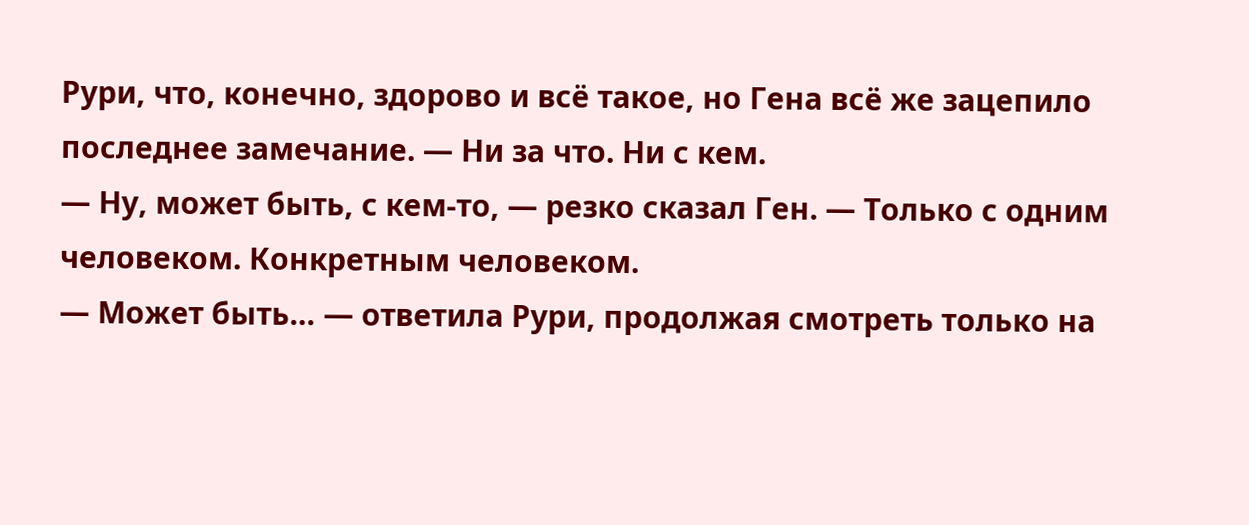Рури, что, конечно, здорово и всё такое, но Гена всё же зацепило последнее замечание. — Ни за что. Ни с кем.
— Ну, может быть, с кем-то, — резко сказал Ген. — Только с одним человеком. Конкретным человеком.
— Может быть… — ответила Рури, продолжая смотреть только на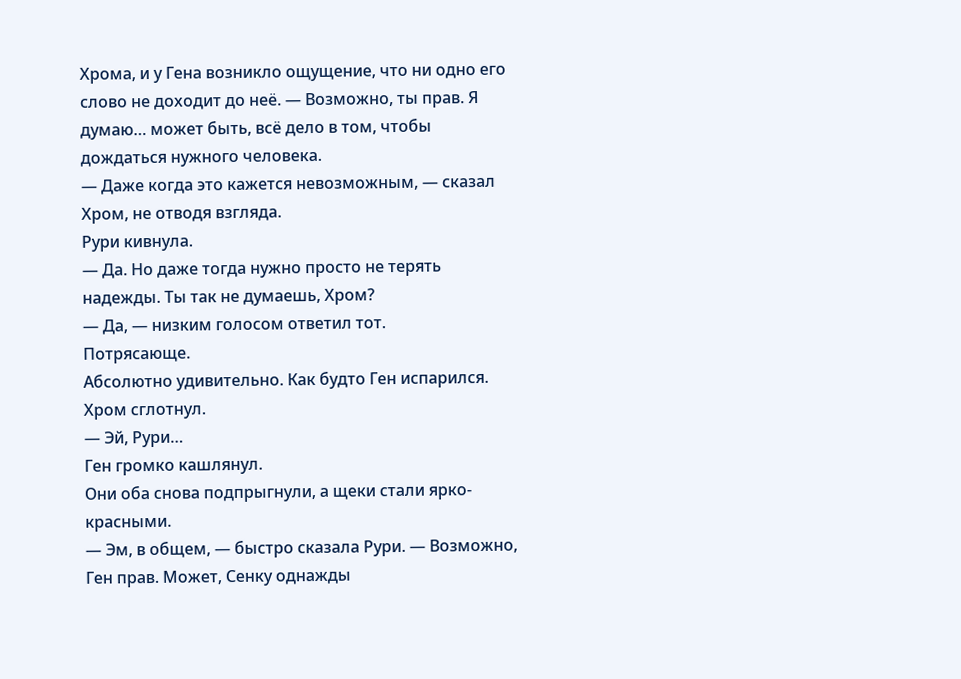Хрома, и у Гена возникло ощущение, что ни одно его слово не доходит до неё. — Возможно, ты прав. Я думаю… может быть, всё дело в том, чтобы дождаться нужного человека.
— Даже когда это кажется невозможным, — сказал Хром, не отводя взгляда.
Рури кивнула.
— Да. Но даже тогда нужно просто не терять надежды. Ты так не думаешь, Хром?
— Да, — низким голосом ответил тот.
Потрясающе.
Абсолютно удивительно. Как будто Ген испарился.
Хром сглотнул.
— Эй, Рури…
Ген громко кашлянул.
Они оба снова подпрыгнули, а щеки стали ярко-красными.
— Эм, в общем, — быстро сказала Рури. — Возможно, Ген прав. Может, Сенку однажды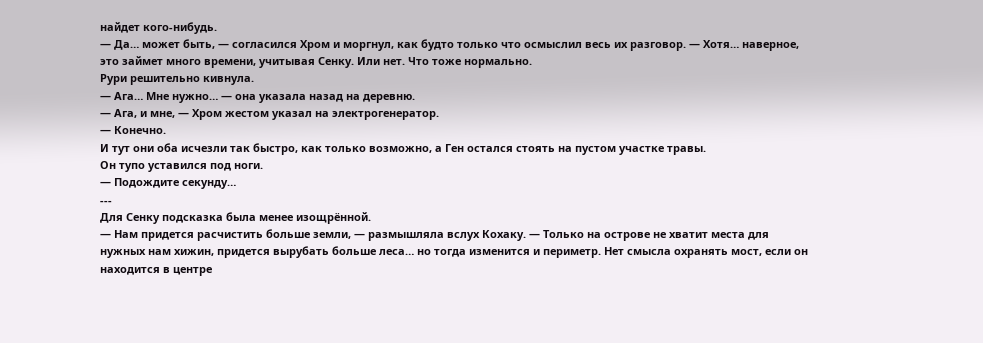найдет кого-нибудь.
— Да… может быть, — согласился Хром и моргнул, как будто только что осмыслил весь их разговор. — Хотя… наверное, это займет много времени, учитывая Сенку. Или нет. Что тоже нормально.
Рури решительно кивнула.
— Ага… Мне нужно… — она указала назад на деревню.
— Ага, и мне, — Хром жестом указал на электрогенератор.
— Конечно.
И тут они оба исчезли так быстро, как только возможно, а Ген остался стоять на пустом участке травы.
Он тупо уставился под ноги.
— Подождите секунду…
---
Для Сенку подсказка была менее изощрённой.
— Нам придется расчистить больше земли, — размышляла вслух Кохаку. — Только на острове не хватит места для нужных нам хижин, придется вырубать больше леса… но тогда изменится и периметр. Нет смысла охранять мост, если он находится в центре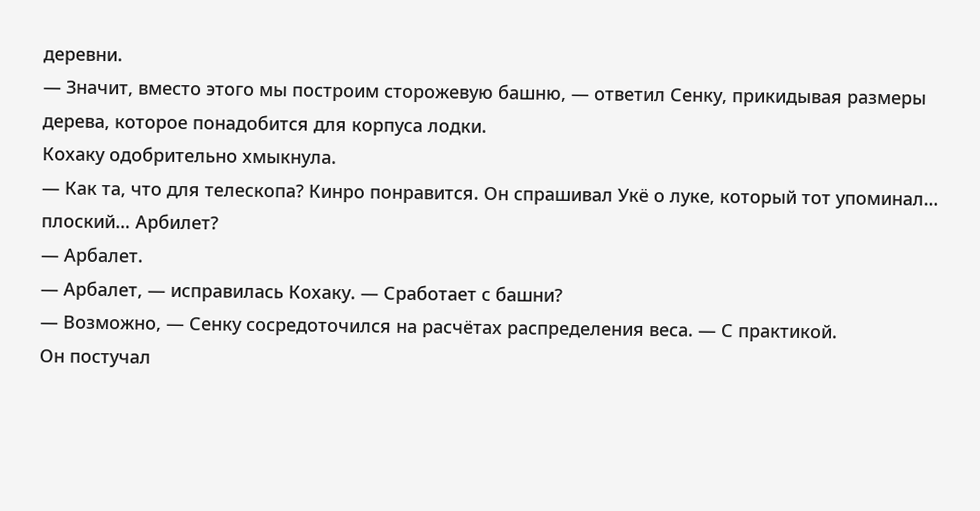деревни.
— Значит, вместо этого мы построим сторожевую башню, — ответил Сенку, прикидывая размеры дерева, которое понадобится для корпуса лодки.
Кохаку одобрительно хмыкнула.
— Как та, что для телескопа? Кинро понравится. Он спрашивал Укё о луке, который тот упоминал… плоский… Арбилет?
— Арбалет.
— Арбалет, — исправилась Кохаку. — Сработает с башни?
— Возможно, — Сенку сосредоточился на расчётах распределения веса. — С практикой.
Он постучал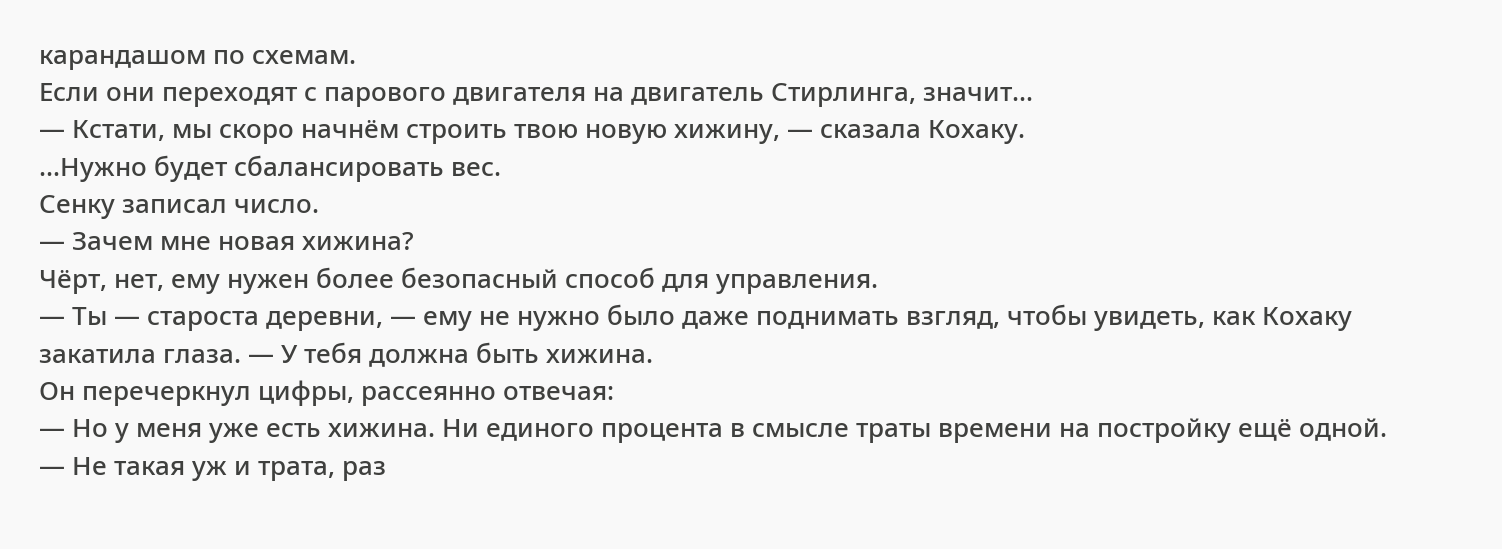карандашом по схемам.
Если они переходят с парового двигателя на двигатель Стирлинга, значит…
— Кстати, мы скоро начнём строить твою новую хижину, — сказала Кохаку.
…Нужно будет сбалансировать вес.
Сенку записал число.
— Зачем мне новая хижина?
Чёрт, нет, ему нужен более безопасный способ для управления.
— Ты — староста деревни, — ему не нужно было даже поднимать взгляд, чтобы увидеть, как Кохаку закатила глаза. — У тебя должна быть хижина.
Он перечеркнул цифры, рассеянно отвечая:
— Но у меня уже есть хижина. Ни единого процента в смысле траты времени на постройку ещё одной.
— Не такая уж и трата, раз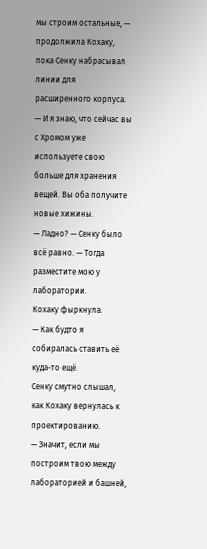мы строим остальные, — продолжила Кохаку, пока Сенку набрасывал линии для расширенного корпуса. — И я знаю, что сейчас вы с Хромом уже используете свою больше для хранения вещей. Вы оба получите новые хижины.
— Ладно? — Сенку было всё равно. — Тогда разместите мою у лаборатории.
Кохаку фыркнула.
— Как будто я собиралась ставить её куда-то ещё.
Сенку смутно слышал, как Кохаку вернулась к проектированию.
— Значит, если мы построим твою между лабораторией и башней,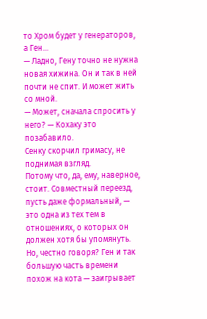то Хром будет у генераторов, а Ген…
— Ладно, Гену точно не нужна новая хижина. Он и так в ней почти не спит. И может жить со мной.
— Может, сначала спросить у него? — Кохаку это позабавило.
Сенку скорчил гримасу, не поднимая взгляд.
Потому что, да, ему, наверное, стоит. Совместный переезд, пусть даже формальный, — это одна из тех тем в отношениях, о которых он должен хотя бы упомянуть.
Но, честно говоря? Ген и так большую часть времени похож на кота — заигрывает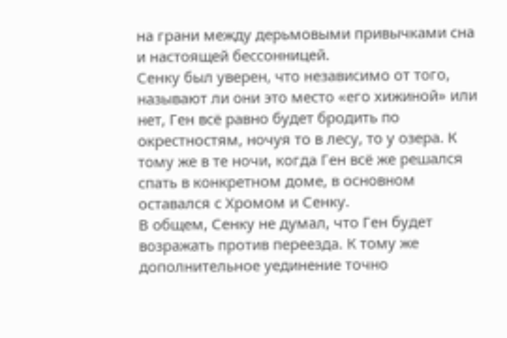на грани между дерьмовыми привычками сна и настоящей бессонницей.
Сенку был уверен, что независимо от того, называют ли они это место «его хижиной» или нет, Ген всё равно будет бродить по окрестностям, ночуя то в лесу, то у озера. К тому же в те ночи, когда Ген всё же решался спать в конкретном доме, в основном оставался с Хромом и Сенку.
В общем, Сенку не думал, что Ген будет возражать против переезда. К тому же дополнительное уединение точно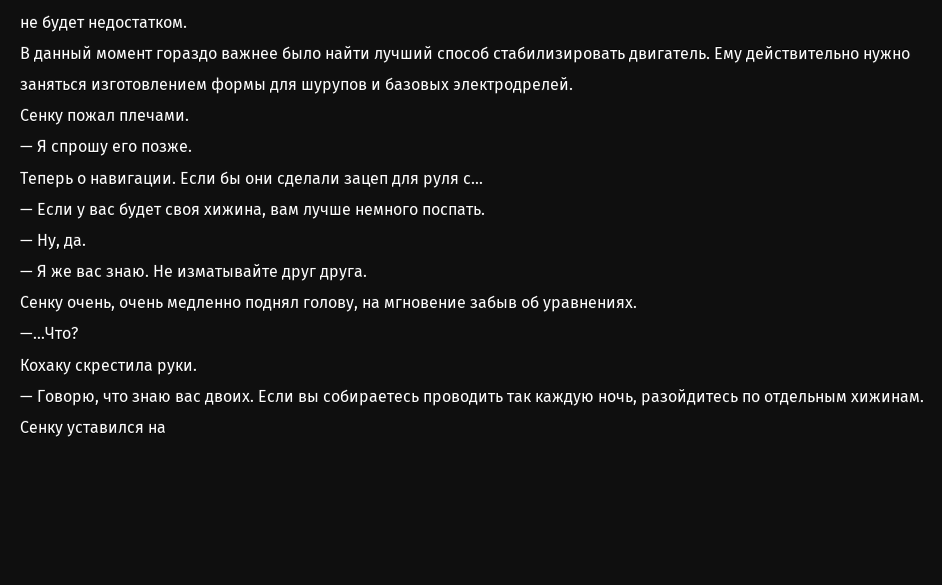не будет недостатком.
В данный момент гораздо важнее было найти лучший способ стабилизировать двигатель. Ему действительно нужно заняться изготовлением формы для шурупов и базовых электродрелей.
Сенку пожал плечами.
— Я спрошу его позже.
Теперь о навигации. Если бы они сделали зацеп для руля с…
— Если у вас будет своя хижина, вам лучше немного поспать.
— Ну, да.
— Я же вас знаю. Не изматывайте друг друга.
Сенку очень, очень медленно поднял голову, на мгновение забыв об уравнениях.
—…Что?
Кохаку скрестила руки.
— Говорю, что знаю вас двоих. Если вы собираетесь проводить так каждую ночь, разойдитесь по отдельным хижинам.
Сенку уставился на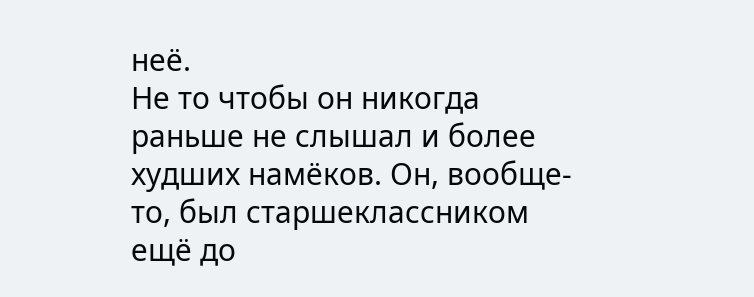неё.
Не то чтобы он никогда раньше не слышал и более худших намёков. Он, вообще-то, был старшеклассником ещё до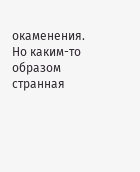окаменения. Но каким-то образом странная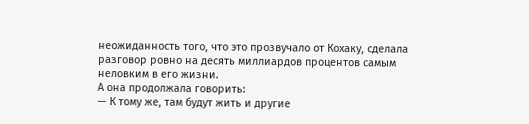неожиданность того, что это прозвучало от Кохаку, сделала разговор ровно на десять миллиардов процентов самым неловким в его жизни.
А она продолжала говорить:
— К тому же, там будут жить и другие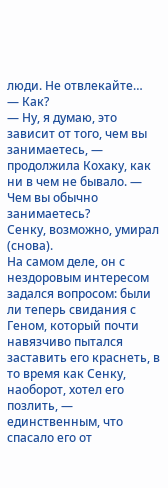люди. Не отвлекайте…
— Как?
— Ну, я думаю, это зависит от того, чем вы занимаетесь, — продолжила Кохаку, как ни в чем не бывало. — Чем вы обычно занимаетесь?
Сенку, возможно, умирал (снова).
На самом деле, он с нездоровым интересом задался вопросом: были ли теперь свидания с Геном, который почти навязчиво пытался заставить его краснеть, в то время как Сенку, наоборот, хотел его позлить, — единственным, что спасало его от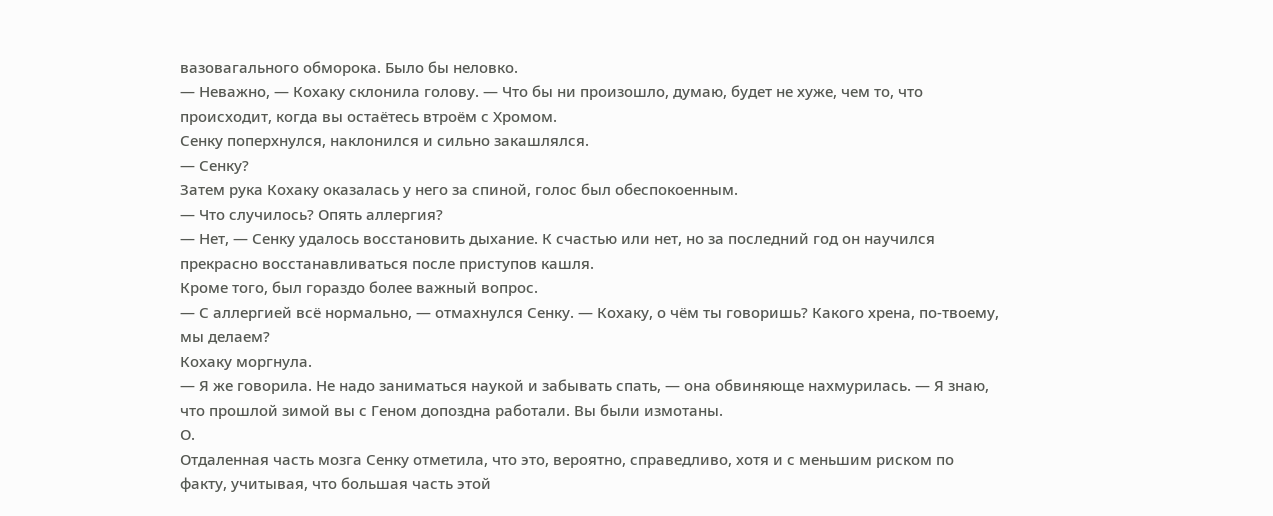вазовагального обморока. Было бы неловко.
— Неважно, — Кохаку склонила голову. — Что бы ни произошло, думаю, будет не хуже, чем то, что происходит, когда вы остаётесь втроём с Хромом.
Сенку поперхнулся, наклонился и сильно закашлялся.
— Сенку?
Затем рука Кохаку оказалась у него за спиной, голос был обеспокоенным.
— Что случилось? Опять аллергия?
— Нет, — Сенку удалось восстановить дыхание. К счастью или нет, но за последний год он научился прекрасно восстанавливаться после приступов кашля.
Кроме того, был гораздо более важный вопрос.
— С аллергией всё нормально, — отмахнулся Сенку. — Кохаку, о чём ты говоришь? Какого хрена, по-твоему, мы делаем?
Кохаку моргнула.
— Я же говорила. Не надо заниматься наукой и забывать спать, — она обвиняюще нахмурилась. — Я знаю, что прошлой зимой вы с Геном допоздна работали. Вы были измотаны.
О.
Отдаленная часть мозга Сенку отметила, что это, вероятно, справедливо, хотя и с меньшим риском по факту, учитывая, что большая часть этой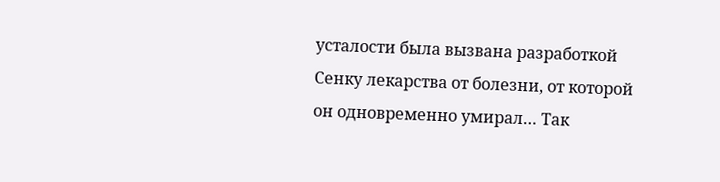усталости была вызвана разработкой Сенку лекарства от болезни, от которой он одновременно умирал… Так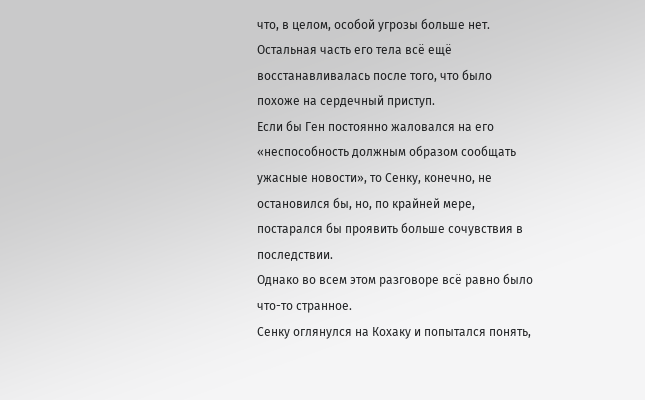что, в целом, особой угрозы больше нет.
Остальная часть его тела всё ещё восстанавливалась после того, что было похоже на сердечный приступ.
Если бы Ген постоянно жаловался на его «неспособность должным образом сообщать ужасные новости», то Сенку, конечно, не остановился бы, но, по крайней мере, постарался бы проявить больше сочувствия в последствии.
Однако во всем этом разговоре всё равно было что-то странное.
Сенку оглянулся на Кохаку и попытался понять,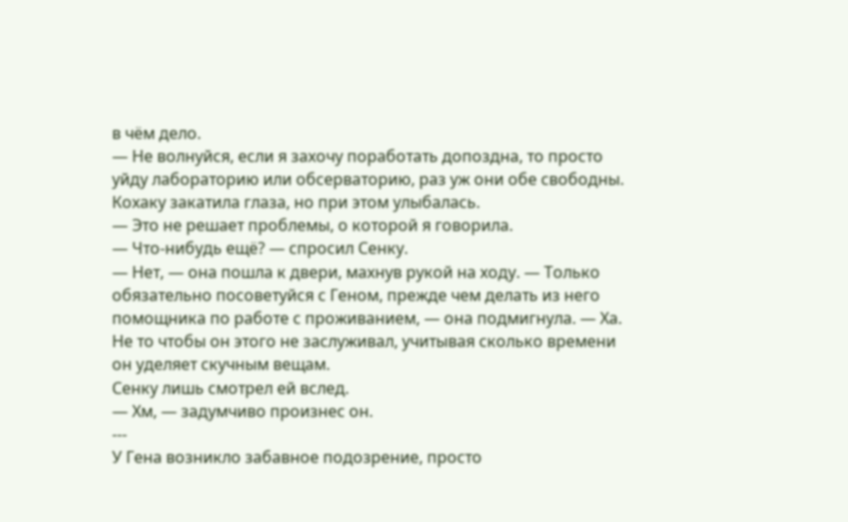в чём дело.
— Не волнуйся, если я захочу поработать допоздна, то просто уйду лабораторию или обсерваторию, раз уж они обе свободны.
Кохаку закатила глаза, но при этом улыбалась.
— Это не решает проблемы, о которой я говорила.
— Что-нибудь ещё? — спросил Сенку.
— Нет, — она пошла к двери, махнув рукой на ходу. — Только обязательно посоветуйся с Геном, прежде чем делать из него помощника по работе с проживанием, — она подмигнула. — Ха. Не то чтобы он этого не заслуживал, учитывая сколько времени он уделяет скучным вещам.
Сенку лишь смотрел ей вслед.
— Хм, — задумчиво произнес он.
---
У Гена возникло забавное подозрение, просто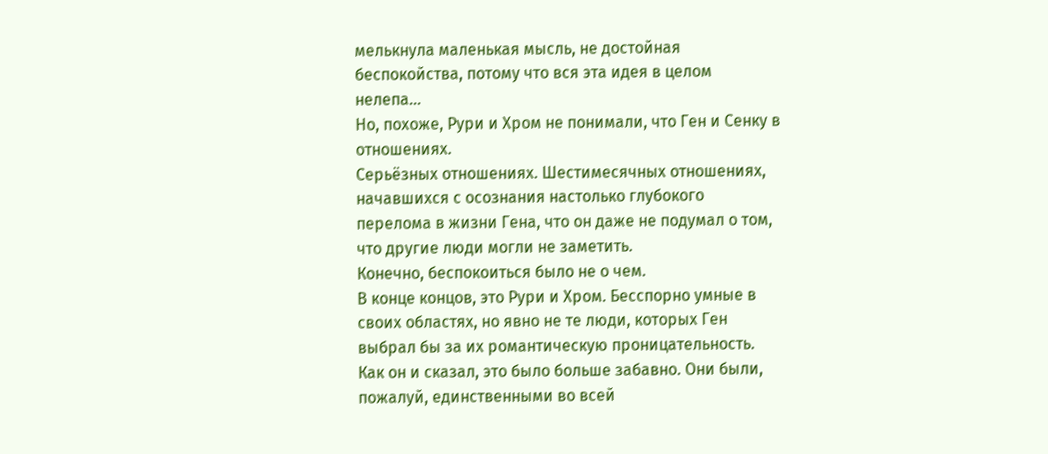мелькнула маленькая мысль, не достойная беспокойства, потому что вся эта идея в целом нелепа…
Но, похоже, Рури и Хром не понимали, что Ген и Сенку в отношениях.
Серьёзных отношениях. Шестимесячных отношениях, начавшихся с осознания настолько глубокого перелома в жизни Гена, что он даже не подумал о том, что другие люди могли не заметить.
Конечно, беспокоиться было не о чем.
В конце концов, это Рури и Хром. Бесспорно умные в своих областях, но явно не те люди, которых Ген выбрал бы за их романтическую проницательность.
Как он и сказал, это было больше забавно. Они были, пожалуй, единственными во всей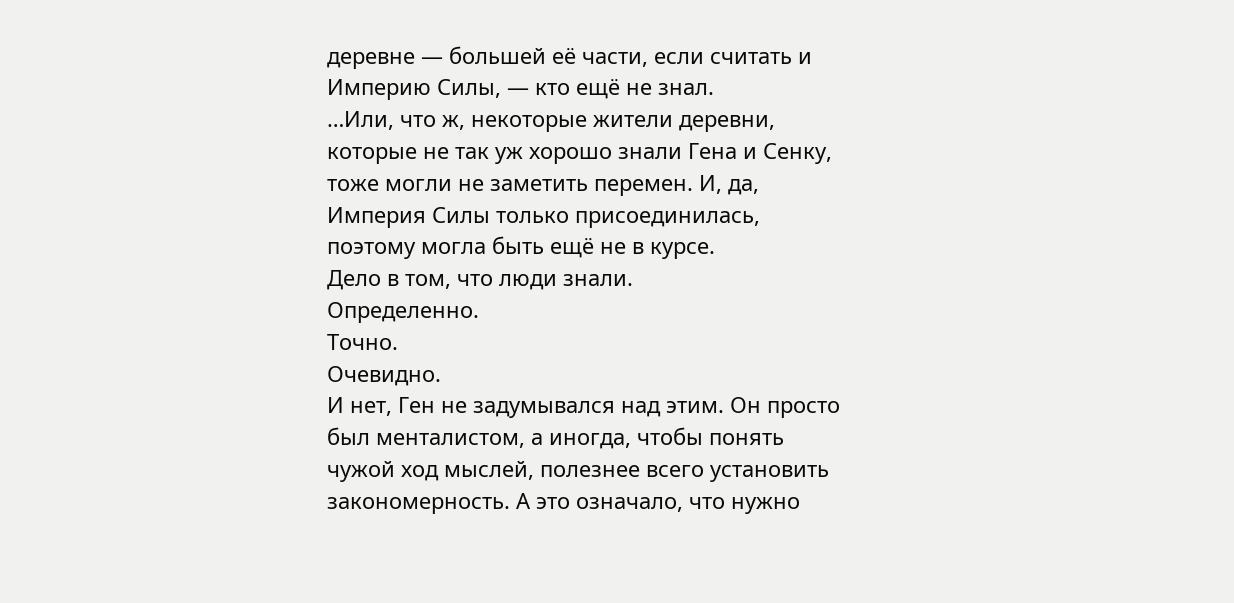деревне — большей её части, если считать и Империю Силы, — кто ещё не знал.
…Или, что ж, некоторые жители деревни, которые не так уж хорошо знали Гена и Сенку, тоже могли не заметить перемен. И, да, Империя Силы только присоединилась, поэтому могла быть ещё не в курсе.
Дело в том, что люди знали.
Определенно.
Точно.
Очевидно.
И нет, Ген не задумывался над этим. Он просто был менталистом, а иногда, чтобы понять чужой ход мыслей, полезнее всего установить закономерность. А это означало, что нужно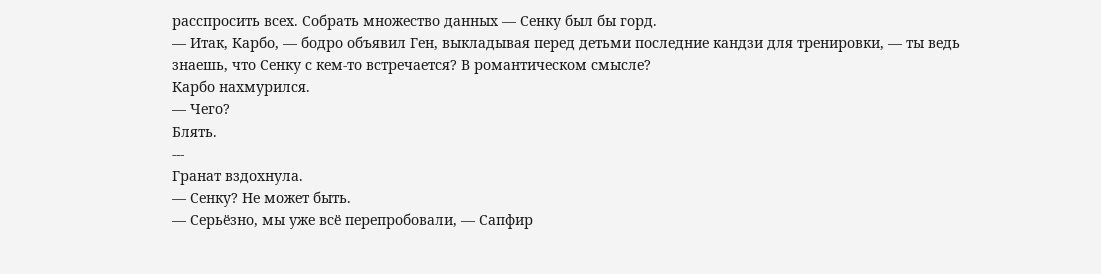расспросить всех. Собрать множество данных — Сенку был бы горд.
— Итак, Карбо, — бодро объявил Ген, выкладывая перед детьми последние кандзи для тренировки, — ты ведь знаешь, что Сенку с кем-то встречается? В романтическом смысле?
Карбо нахмурился.
— Чего?
Блять.
---
Гранат вздохнула.
— Сенку? Не может быть.
— Серьёзно, мы уже всё перепробовали, — Сапфир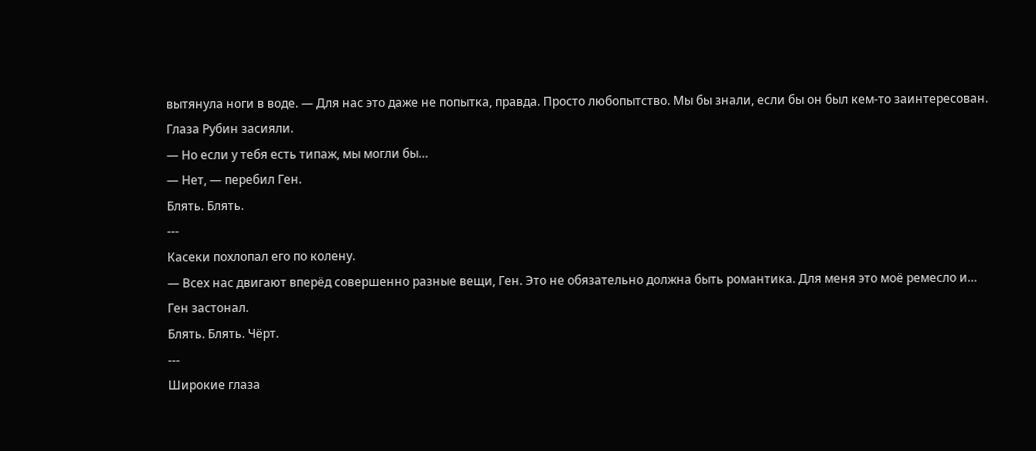вытянула ноги в воде. — Для нас это даже не попытка, правда. Просто любопытство. Мы бы знали, если бы он был кем-то заинтересован.
Глаза Рубин засияли.
— Но если у тебя есть типаж, мы могли бы…
— Нет, — перебил Ген.
Блять. Блять.
---
Касеки похлопал его по колену.
— Всех нас двигают вперёд совершенно разные вещи, Ген. Это не обязательно должна быть романтика. Для меня это моё ремесло и…
Ген застонал.
Блять. Блять. Чёрт.
---
Широкие глаза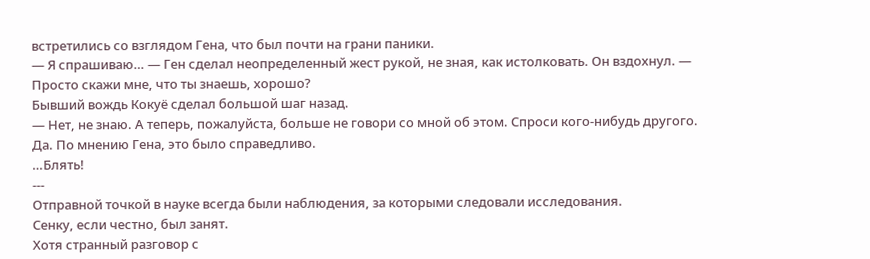встретились со взглядом Гена, что был почти на грани паники.
— Я спрашиваю… — Ген сделал неопределенный жест рукой, не зная, как истолковать. Он вздохнул. — Просто скажи мне, что ты знаешь, хорошо?
Бывший вождь Кокуё сделал большой шаг назад.
— Нет, не знаю. А теперь, пожалуйста, больше не говори со мной об этом. Спроси кого-нибудь другого.
Да. По мнению Гена, это было справедливо.
…Блять!
---
Отправной точкой в науке всегда были наблюдения, за которыми следовали исследования.
Сенку, если честно, был занят.
Хотя странный разговор с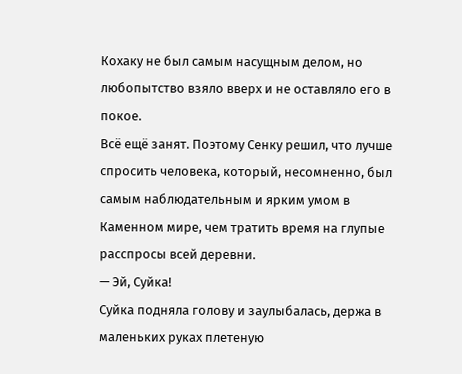Кохаку не был самым насущным делом, но любопытство взяло вверх и не оставляло его в покое.
Всё ещё занят. Поэтому Сенку решил, что лучше спросить человека, который, несомненно, был самым наблюдательным и ярким умом в Каменном мире, чем тратить время на глупые расспросы всей деревни.
— Эй, Суйка!
Суйка подняла голову и заулыбалась, держа в маленьких руках плетеную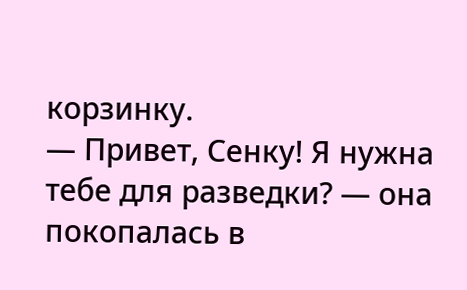корзинку.
— Привет, Сенку! Я нужна тебе для разведки? — она покопалась в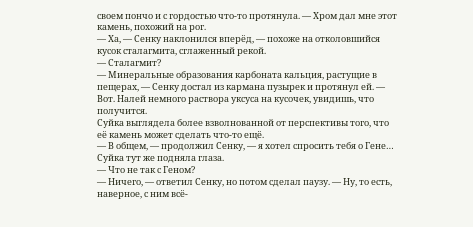своем пончо и с гордостью что-то протянула. — Хром дал мне этот камень, похожий на рог.
— Ха, — Сенку наклонился вперёд, — похоже на отколовшийся кусок сталагмита, сглаженный рекой.
— Сталагмит?
— Минеральные образования карбоната кальция, растущие в пещерах, — Сенку достал из кармана пузырек и протянул ей. — Вот. Налей немного раствора уксуса на кусочек, увидишь, что получится.
Суйка выглядела более взволнованной от перспективы того, что её камень может сделать что-то ещё.
— В общем, — продолжил Сенку, — я хотел спросить тебя о Гене…
Суйка тут же подняла глаза.
— Что не так с Геном?
— Ничего, — ответил Сенку, но потом сделал паузу. — Ну, то есть, наверное, с ним всё-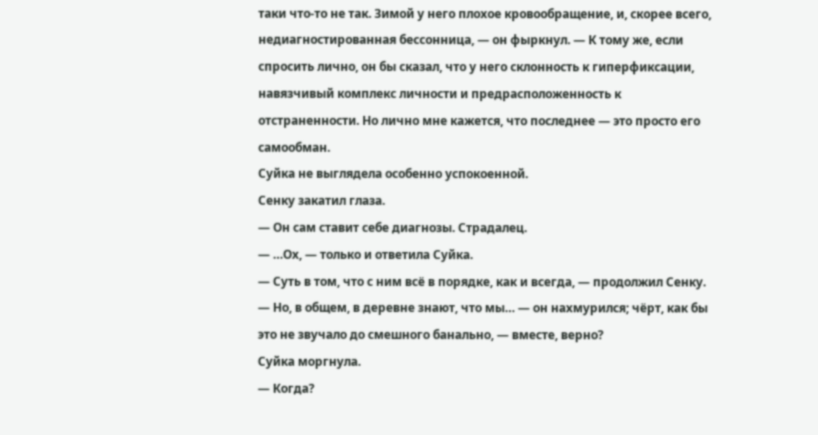таки что-то не так. Зимой у него плохое кровообращение, и, скорее всего, недиагностированная бессонница, — он фыркнул. — К тому же, если спросить лично, он бы сказал, что у него склонность к гиперфиксации, навязчивый комплекс личности и предрасположенность к отстраненности. Но лично мне кажется, что последнее — это просто его самообман.
Суйка не выглядела особенно успокоенной.
Сенку закатил глаза.
— Он сам ставит себе диагнозы. Страдалец.
— …Ох, — только и ответила Суйка.
— Суть в том, что с ним всё в порядке, как и всегда, — продолжил Сенку. — Но, в общем, в деревне знают, что мы… — он нахмурился; чёрт, как бы это не звучало до смешного банально, — вместе, верно?
Суйка моргнула.
— Когда?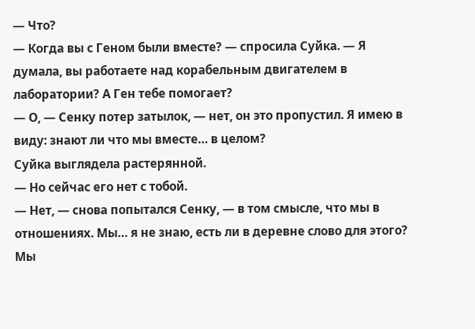— Что?
— Когда вы с Геном были вместе? — спросила Суйка. — Я думала, вы работаете над корабельным двигателем в лаборатории? А Ген тебе помогает?
— О, — Сенку потер затылок, — нет, он это пропустил. Я имею в виду: знают ли что мы вместе… в целом?
Суйка выглядела растерянной.
— Но сейчас его нет с тобой.
— Нет, — снова попытался Сенку, — в том смысле, что мы в отношениях. Мы… я не знаю, есть ли в деревне слово для этого? Мы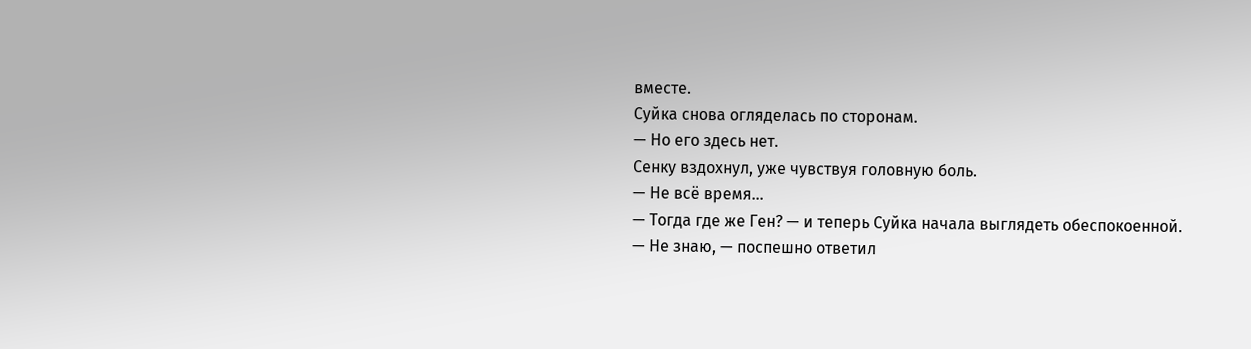вместе.
Суйка снова огляделась по сторонам.
— Но его здесь нет.
Сенку вздохнул, уже чувствуя головную боль.
— Не всё время…
— Тогда где же Ген? — и теперь Суйка начала выглядеть обеспокоенной.
— Не знаю, — поспешно ответил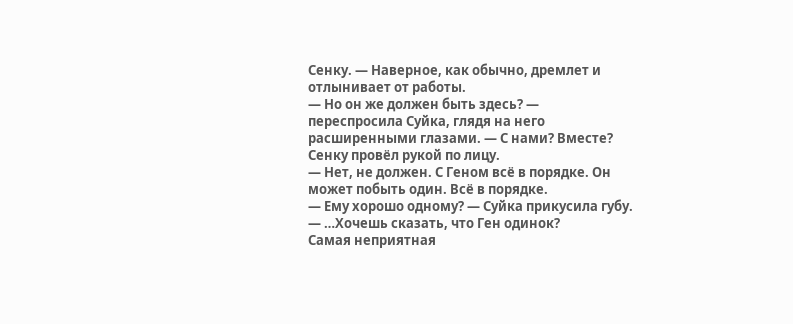Сенку. — Наверное, как обычно, дремлет и отлынивает от работы.
— Но он же должен быть здесь? — переспросила Суйка, глядя на него расширенными глазами. — С нами? Вместе?
Сенку провёл рукой по лицу.
— Нет, не должен. С Геном всё в порядке. Он может побыть один. Всё в порядке.
— Ему хорошо одному? — Суйка прикусила губу. — …Хочешь сказать, что Ген одинок?
Самая неприятная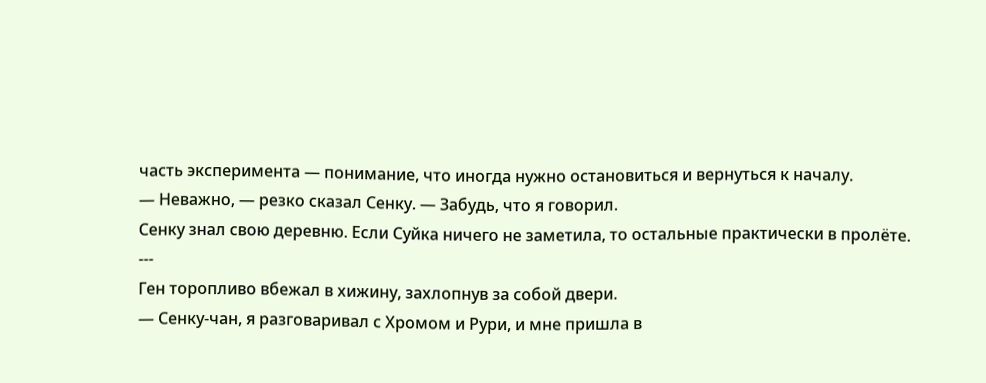часть эксперимента — понимание, что иногда нужно остановиться и вернуться к началу.
— Неважно, — резко сказал Сенку. — Забудь, что я говорил.
Сенку знал свою деревню. Если Суйка ничего не заметила, то остальные практически в пролёте.
---
Ген торопливо вбежал в хижину, захлопнув за собой двери.
— Сенку-чан, я разговаривал с Хромом и Рури, и мне пришла в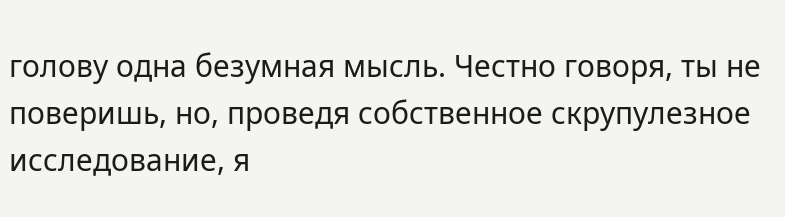голову одна безумная мысль. Честно говоря, ты не поверишь, но, проведя собственное скрупулезное исследование, я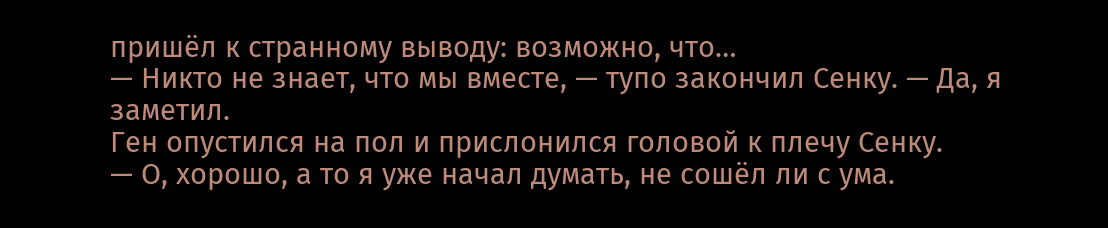пришёл к странному выводу: возможно, что…
— Никто не знает, что мы вместе, — тупо закончил Сенку. — Да, я заметил.
Ген опустился на пол и прислонился головой к плечу Сенку.
— О, хорошо, а то я уже начал думать, не сошёл ли с ума.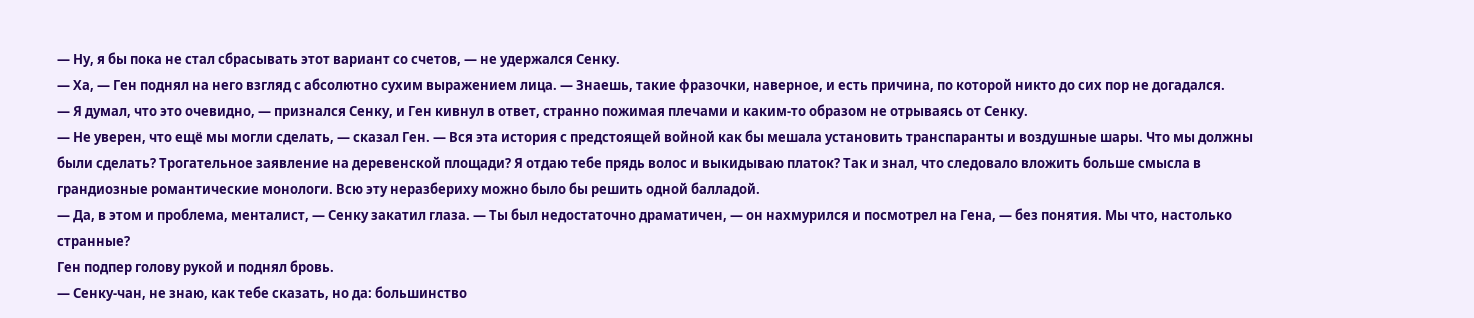— Ну, я бы пока не стал сбрасывать этот вариант со счетов, — не удержался Сенку.
— Ха, — Ген поднял на него взгляд с абсолютно сухим выражением лица. — Знаешь, такие фразочки, наверное, и есть причина, по которой никто до сих пор не догадался.
— Я думал, что это очевидно, — признался Сенку, и Ген кивнул в ответ, странно пожимая плечами и каким-то образом не отрываясь от Сенку.
— Не уверен, что ещё мы могли сделать, — сказал Ген. — Вся эта история с предстоящей войной как бы мешала установить транспаранты и воздушные шары. Что мы должны были сделать? Трогательное заявление на деревенской площади? Я отдаю тебе прядь волос и выкидываю платок? Так и знал, что следовало вложить больше смысла в грандиозные романтические монологи. Всю эту неразбериху можно было бы решить одной балладой.
— Да, в этом и проблема, менталист, — Сенку закатил глаза. — Ты был недостаточно драматичен, — он нахмурился и посмотрел на Гена, — без понятия. Мы что, настолько странные?
Ген подпер голову рукой и поднял бровь.
— Сенку-чан, не знаю, как тебе сказать, но да: большинство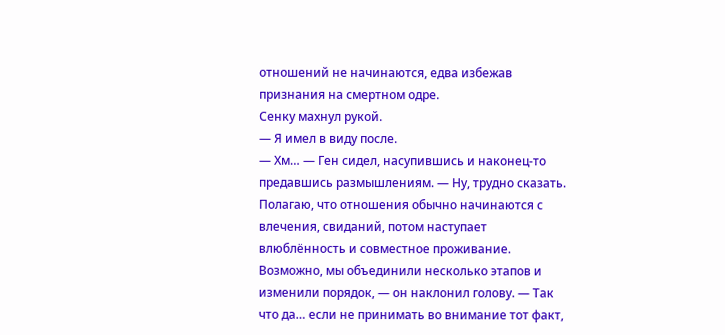отношений не начинаются, едва избежав признания на смертном одре.
Сенку махнул рукой.
— Я имел в виду после.
— Хм… — Ген сидел, насупившись и наконец-то предавшись размышлениям. — Ну, трудно сказать. Полагаю, что отношения обычно начинаются с влечения, свиданий, потом наступает влюблённость и совместное проживание. Возможно, мы объединили несколько этапов и изменили порядок, — он наклонил голову. — Так что да… если не принимать во внимание тот факт,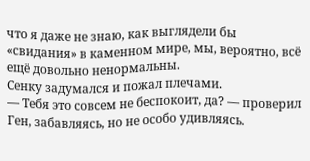что я даже не знаю, как выглядели бы «свидания» в каменном мире, мы, вероятно, всё ещё довольно ненормальны.
Сенку задумался и пожал плечами.
— Тебя это совсем не беспокоит, да? — проверил Ген, забавляясь, но не особо удивляясь.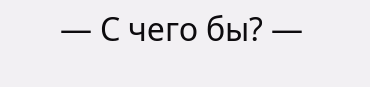— С чего бы? —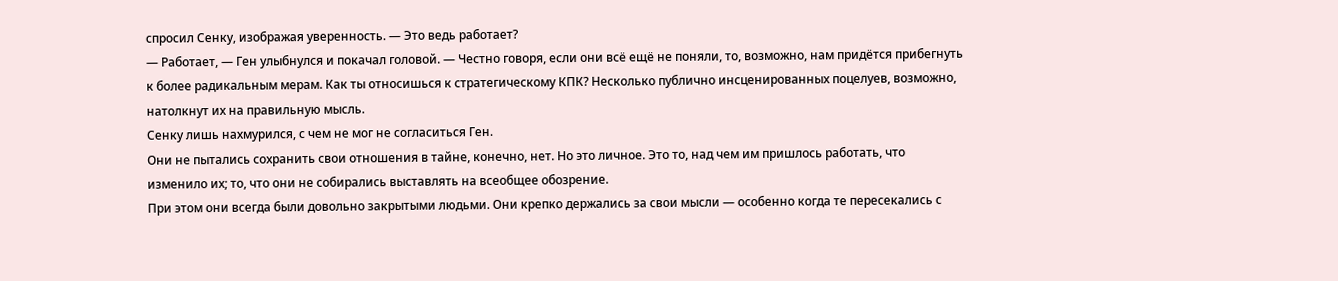спросил Сенку, изображая уверенность. — Это ведь работает?
— Работает, — Ген улыбнулся и покачал головой. — Честно говоря, если они всё ещё не поняли, то, возможно, нам придётся прибегнуть к более радикальным мерам. Как ты относишься к стратегическому КПК? Несколько публично инсценированных поцелуев, возможно, натолкнут их на правильную мысль.
Сенку лишь нахмурился, с чем не мог не согласиться Ген.
Они не пытались сохранить свои отношения в тайне, конечно, нет. Но это личное. Это то, над чем им пришлось работать, что изменило их; то, что они не собирались выставлять на всеобщее обозрение.
При этом они всегда были довольно закрытыми людьми. Они крепко держались за свои мысли — особенно когда те пересекались с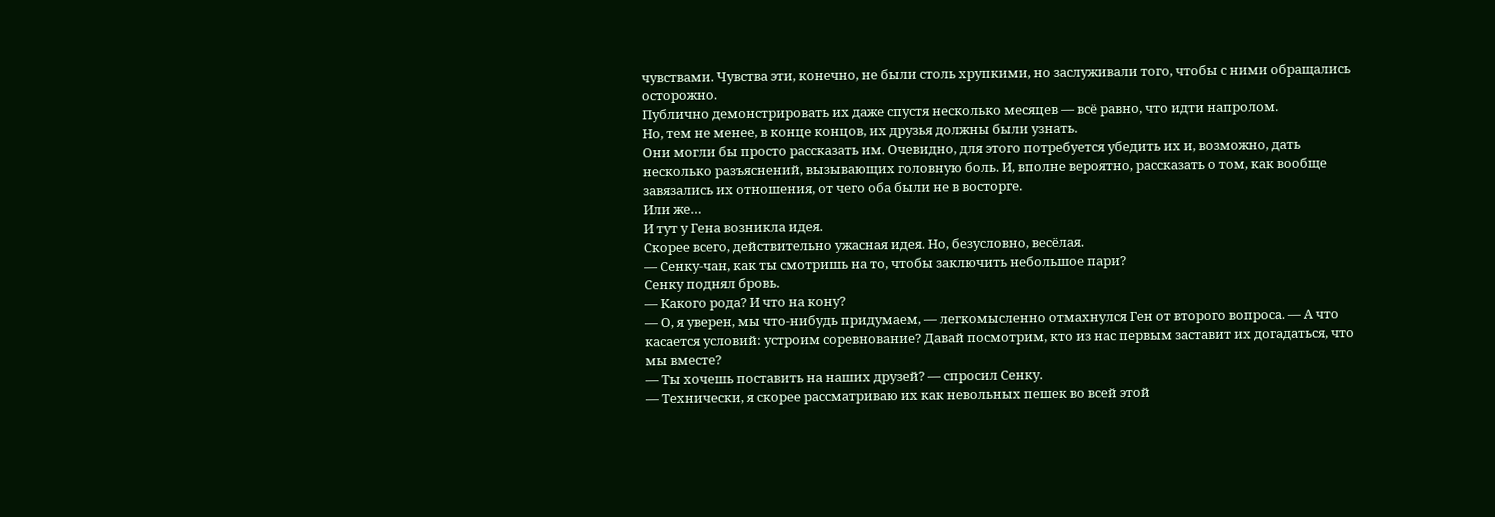чувствами. Чувства эти, конечно, не были столь хрупкими, но заслуживали того, чтобы с ними обращались осторожно.
Публично демонстрировать их даже спустя несколько месяцев — всё равно, что идти напролом.
Но, тем не менее, в конце концов, их друзья должны были узнать.
Они могли бы просто рассказать им. Очевидно, для этого потребуется убедить их и, возможно, дать несколько разъяснений, вызывающих головную боль. И, вполне вероятно, рассказать о том, как вообще завязались их отношения, от чего оба были не в восторге.
Или же…
И тут у Гена возникла идея.
Скорее всего, действительно ужасная идея. Но, безусловно, весёлая.
— Сенку-чан, как ты смотришь на то, чтобы заключить небольшое пари?
Сенку поднял бровь.
— Какого рода? И что на кону?
— О, я уверен, мы что-нибудь придумаем, — легкомысленно отмахнулся Ген от второго вопроса. — А что касается условий: устроим соревнование? Давай посмотрим, кто из нас первым заставит их догадаться, что мы вместе?
— Ты хочешь поставить на наших друзей? — спросил Сенку.
— Технически, я скорее рассматриваю их как невольных пешек во всей этой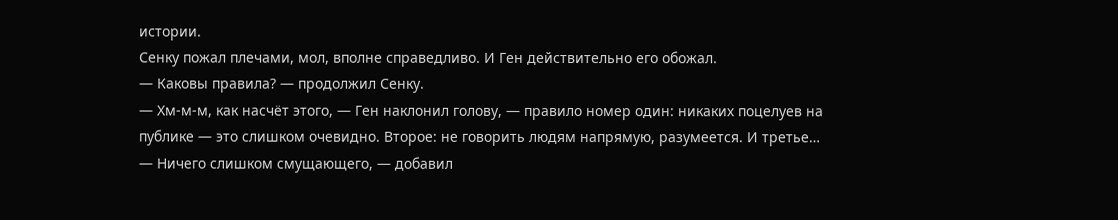истории.
Сенку пожал плечами, мол, вполне справедливо. И Ген действительно его обожал.
— Каковы правила? — продолжил Сенку.
— Хм-м-м, как насчёт этого, — Ген наклонил голову, — правило номер один: никаких поцелуев на публике — это слишком очевидно. Второе: не говорить людям напрямую, разумеется. И третье…
— Ничего слишком смущающего, — добавил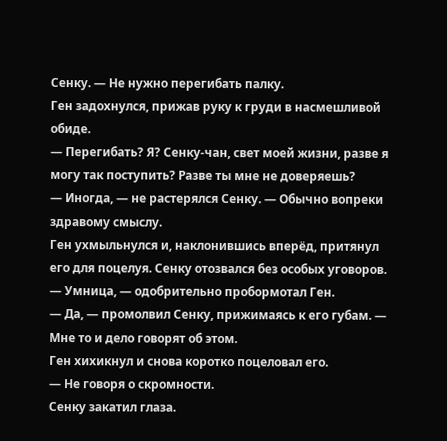Сенку. — Не нужно перегибать палку.
Ген задохнулся, прижав руку к груди в насмешливой обиде.
— Перегибать? Я? Сенку-чан, свет моей жизни, разве я могу так поступить? Разве ты мне не доверяешь?
— Иногда, — не растерялся Сенку. — Обычно вопреки здравому смыслу.
Ген ухмыльнулся и, наклонившись вперёд, притянул его для поцелуя. Сенку отозвался без особых уговоров.
— Умница, — одобрительно пробормотал Ген.
— Да, — промолвил Сенку, прижимаясь к его губам. — Мне то и дело говорят об этом.
Ген хихикнул и снова коротко поцеловал его.
— Не говоря о скромности.
Сенку закатил глаза.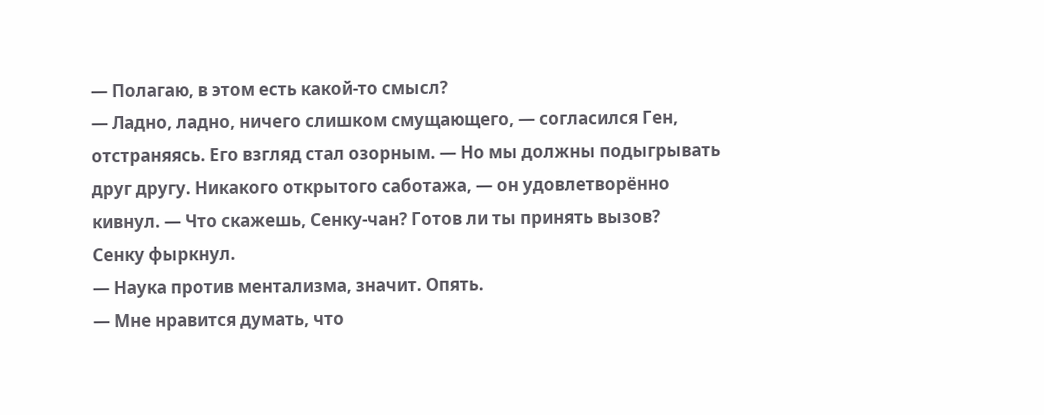— Полагаю, в этом есть какой-то смысл?
— Ладно, ладно, ничего слишком смущающего, — согласился Ген, отстраняясь. Его взгляд стал озорным. — Но мы должны подыгрывать друг другу. Никакого открытого саботажа, — он удовлетворённо кивнул. — Что скажешь, Сенку-чан? Готов ли ты принять вызов?
Сенку фыркнул.
— Наука против ментализма, значит. Опять.
— Мне нравится думать, что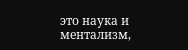это наука и ментализм,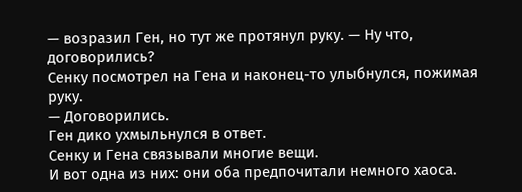— возразил Ген, но тут же протянул руку. — Ну что, договорились?
Сенку посмотрел на Гена и наконец-то улыбнулся, пожимая руку.
— Договорились.
Ген дико ухмыльнулся в ответ.
Сенку и Гена связывали многие вещи.
И вот одна из них: они оба предпочитали немного хаоса.